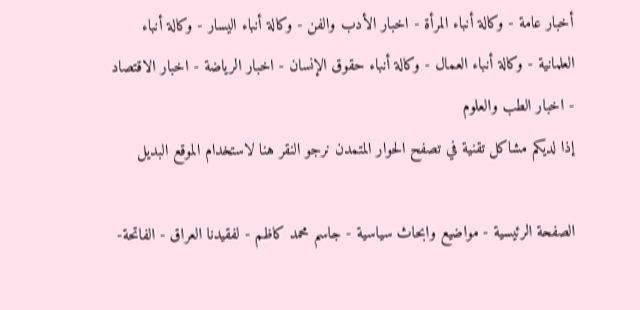أخبار عامة - وكالة أنباء المرأة - اخبار الأدب والفن - وكالة أنباء اليسار - وكالة أنباء العلمانية - وكالة أنباء العمال - وكالة أنباء حقوق الإنسان - اخبار الرياضة - اخبار الاقتصاد - اخبار الطب والعلوم
إذا لديكم مشاكل تقنية في تصفح الحوار المتمدن نرجو النقر هنا لاستخدام الموقع البديل

الصفحة الرئيسية - مواضيع وابحاث سياسية - جاسم محمد كاظم - لفقيدنا العراق - الفاتحة-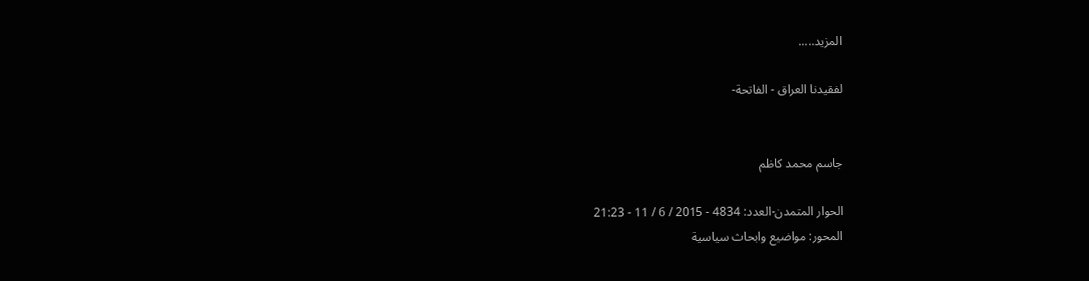المزيد.....

لفقيدنا العراق - الفاتحة-


جاسم محمد كاظم

الحوار المتمدن-العدد: 4834 - 2015 / 6 / 11 - 21:23
المحور: مواضيع وابحاث سياسية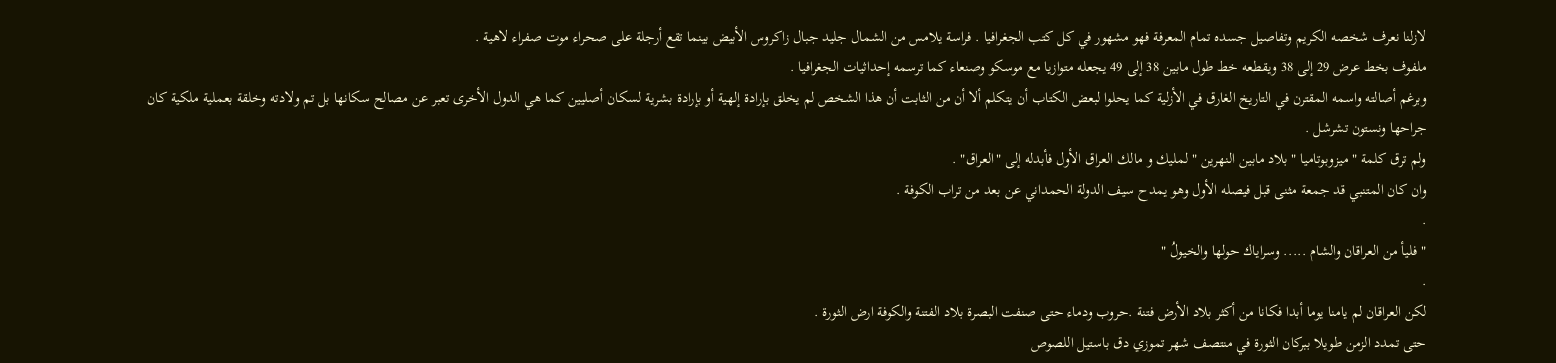لازلنا نعرف شخصه الكريم وتفاصيل جسده تمام المعرفة فهو مشهور في كل كتب الجغرافيا . فراسة يلامس من الشمال جليد جبال زاكروس الأبيض بينما تقع أرجلة على صحراء موت صفراء لاهية .
ملفوف بخط عرض 29 إلى 38 ويقطعه خط طول مابين 38 إلى 49 يجعله متوازيا مع موسكو وصنعاء كما ترسمه إحداثيات الجغرافيا .
وبرغم أصالته واسمه المقترن في التاريخ الغارق في الأزلية كما يحلوا لبعض الكتاب أن يتكلم ألا أن من الثابت أن هذا الشخص لم يخلق بإرادة إلهية أو بإرادة بشرية لسكان أصليين كما هي الدول الأخرى تعبر عن مصالح سكانها بل تم ولادته وخلقة بعملية ملكية كان جراحها ونستون تشرشل .
ولم ترق كلمة " ميزوبوتاميا " بلاد مابين النهرين " لمليك و مالك العراق الأول فأبدله إلى "العراق" .
وان كان المتنبي قد جمعة مثنى قبل فيصله الأول وهو يمدح سيف الدولة الحمداني عن بعد من تراب الكوفة .
.
" فليأ من العراقان والشام ..... وسراياك حولها والخيولُ "
.
لكن العراقان لم يامنا يوما أبدا فكانا من أكثر بلاد الأرض فتنة .حروب ودماء حتى صنفت البصرة بلاد الفتنة والكوفة ارض الثورة .
حتى تمدد الزمن طويلا ببركان الثورة في منتصف شهر تموزي دق باستيل اللصوص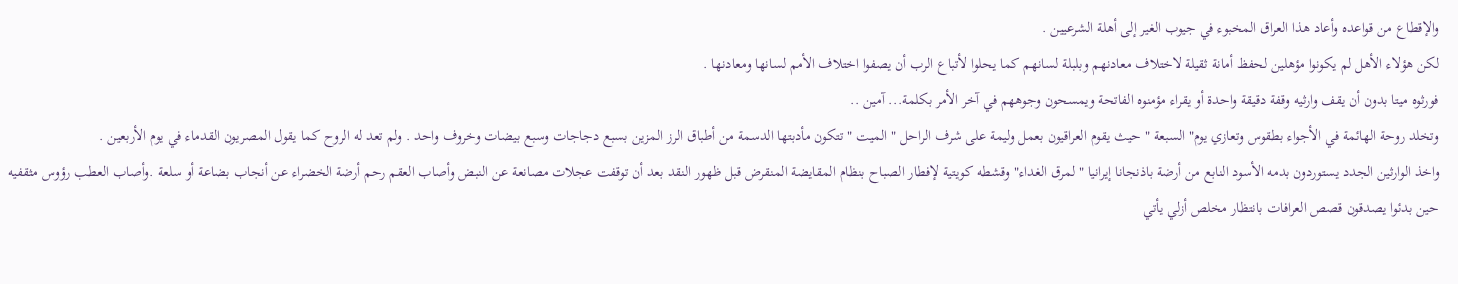والإقطاع من قواعده وأعاد هذا العراق المخبوء في جيوب الغير إلى أهلة الشرعيين .
لكن هؤلاء الأهل لم يكونوا مؤهلين لحفظ أمانة ثقيلة لاختلاف معادنهم وبلبلة لسانهم كما يحلوا لأتباع الرب أن يصفوا اختلاف الأمم لسانها ومعادنها .
فورثوه ميتا بدون أن يقف وارثيه وقفة دقيقة واحدة أو يقراء مؤمنوه الفاتحة ويمسحون وجوههم في آخر الأمر بكلمة... آمين ..
وتخلد روحة الهائمة في الأجواء بطقوس وتعازي يوم" السبعة " حيث يقوم العراقيون بعمل وليمة على شرف الراحل " الميت " تتكون مأدبتها الدسمة من أطباق الرز المزين بسبع دجاجات وسبع بيضات وخروف واحد . ولم تعد له الروح كما يقول المصريون القدماء في يوم الأربعين .
واخذ الوارثين الجدد يستوردون بدمه الأسود النابع من أرضة باذنجانا إيرانيا " لمرق الغداء" وقشطه كويتية لإفطار الصباح بنظام المقايضة المنقرض قبل ظهور النقد بعد أن توقفت عجلات مصانعة عن النبض وأصاب العقم رحم أرضة الخضراء عن أنجاب بضاعة أو سلعة .وأصاب العطب رؤوس مثقفيه حين بدئوا يصدقون قصص العرافات بانتظار مخلص أزلي يأتي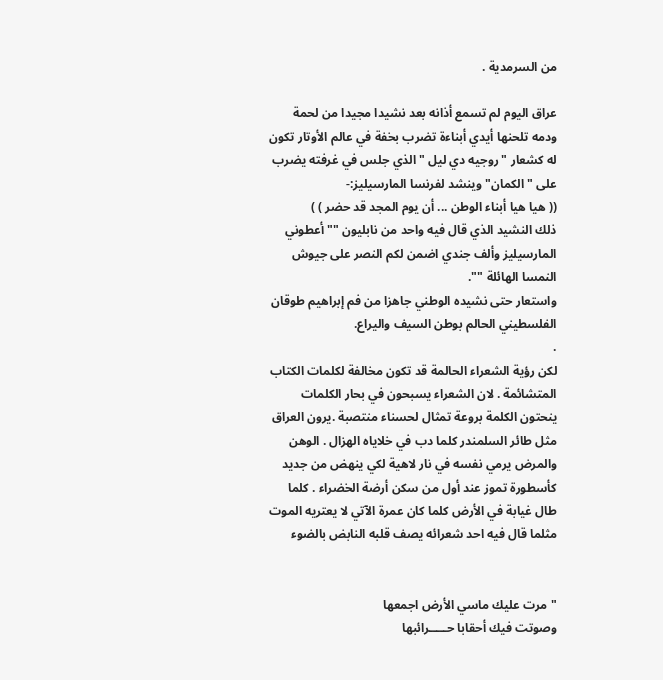من السرمدية .

عراق اليوم لم تسمع أذانه بعد نشيدا مجيدا من لحمة ودمه تلحنها أيدي أبناءة تضرب بخفة في عالم الأوتار تكون له كشعار "روجيه دي ليل "الذي جلس في غرفته يضرب على " الكمان" وينشد لفرنسا المارسيليز:-
(( هيا هيا أبناء الوطن ... أن يوم المجد قد حضر ) )
ذلك النشيد الذي قال فيه واحد من نابليون "" أعطوني المارسيليز وألف جندي اضمن لكم النصر على جيوش النمسا الهائلة "".
واستعار حتى نشيده الوطني جاهزا من فم إبراهيم طوقان الفلسطيني الحالم بوطن السيف واليراع.
.
لكن رؤية الشعراء الحالمة قد تكون مخالفة لكلمات الكتاب المتشائمة . لان الشعراء يسبحون في بحار الكلمات ينحتون الكلمة بروعة تمثال لحسناء منتصبة .يرون العراق مثل طائر السلمندر كلما دب في خلاياه الهزال . الوهن والمرض يرمي نفسه في نار لاهية لكي ينهض من جديد كأسطورة تموز عند أول من سكن أرضة الخضراء . كلما طال غيابة في الأرض كلما كان عمرة الآتي لا يعتريه الموت مثلما قال فيه احد شعرائه يصف قلبه النابض بالضوء


" مرت عليك ماسي الأرض اجمعها
وصوتت فيك أحقابا حـــــرائبها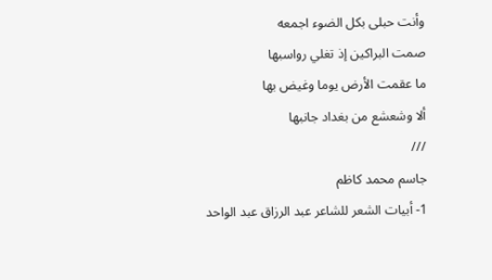وأنت حبلى بكل الضوء اجمعه
صمت البراكين إذ تغلي رواسبها
ما عقمت الأرض يوما وغيض بها
ألا وشعشع من بغداد جانبها
///
جاسم محمد كاظم
1- أبيات الشعر للشاعر عبد الرزاق عبد الواحد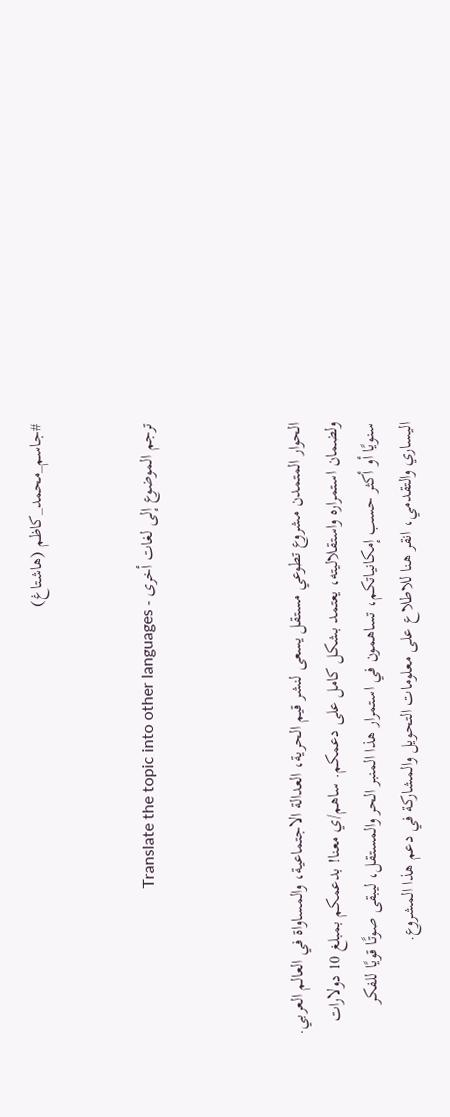#جاسم_محمد_كاظم (هاشتاغ)


ترجم الموضوع إلى لغات أخرى - Translate the topic into other languages



الحوار المتمدن مشروع تطوعي مستقل يسعى لنشر قيم الحرية، العدالة الاجتماعية، والمساواة في العالم العربي. ولضمان استمراره واستقلاليته، يعتمد بشكل كامل على دعمكم. ساهم/ي معنا! بدعمكم بمبلغ 10 دولارات سنويًا أو أكثر حسب إمكانياتكم، تساهمون في استمرار هذا المنبر الحر والمستقل، ليبقى صوتًا قويًا للفكر اليساري والتقدمي، انقر هنا للاطلاع على معلومات التحويل والمشاركة في دعم هذا المشروع.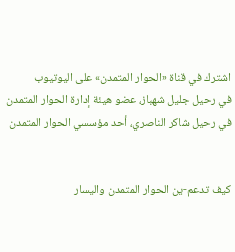اشترك في قناة «الحوار المتمدن» على اليوتيوب
في رحيل جليل شهباز، عضو هيئة إدارة الحوار المتمدن
في رحيل شاكر الناصري، أحد مؤسسي الحوار المتمدن


كيف تدعم-ين الحوار المتمدن واليسار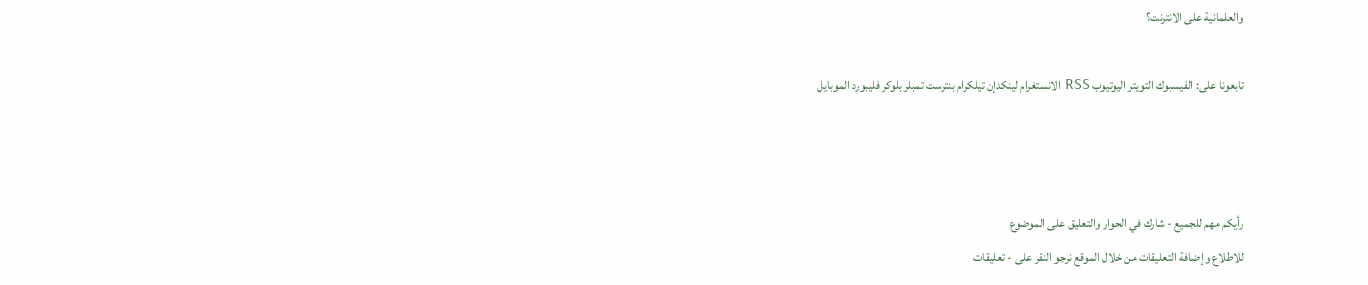والعلمانية على الانترنت؟

تابعونا على: الفيسبوك التويتر اليوتيوب RSS الانستغرام لينكدإن تيلكرام بنترست تمبلر بلوكر فليبورد الموبايل



رأيكم مهم للجميع - شارك في الحوار والتعليق على الموضوع
للاطلاع وإضافة التعليقات من خلال الموقع نرجو النقر على - تعليقات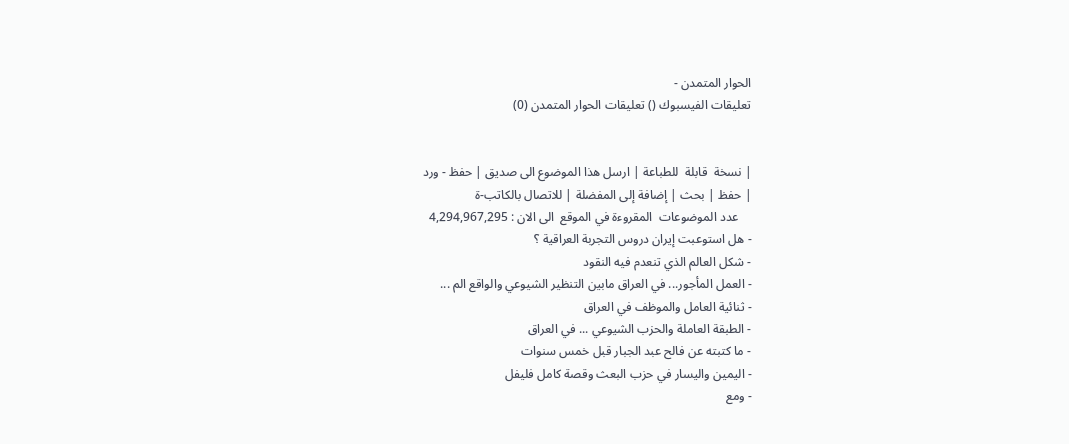الحوار المتمدن -
تعليقات الفيسبوك () تعليقات الحوار المتمدن (0)


| نسخة  قابلة  للطباعة | ارسل هذا الموضوع الى صديق | حفظ - ورد
| حفظ | بحث | إضافة إلى المفضلة | للاتصال بالكاتب-ة
    عدد الموضوعات  المقروءة في الموقع  الى الان : 4,294,967,295
- هل استوعبت إيران دروس التجربة العراقية ؟
- شكل العالم الذي تنعدم فيه النقود
- العمل المأجور... في العراق مابين التنظير الشيوعي والواقع الم ...
- ثنائية العامل والموظف في العراق
- الطبقة العاملة والحزب الشيوعي ... في العراق
- ما كتبته عن فالح عبد الجبار قبل خمس سنوات
- اليمين واليسار في حزب البعث وقصة كامل فليفل
- ومع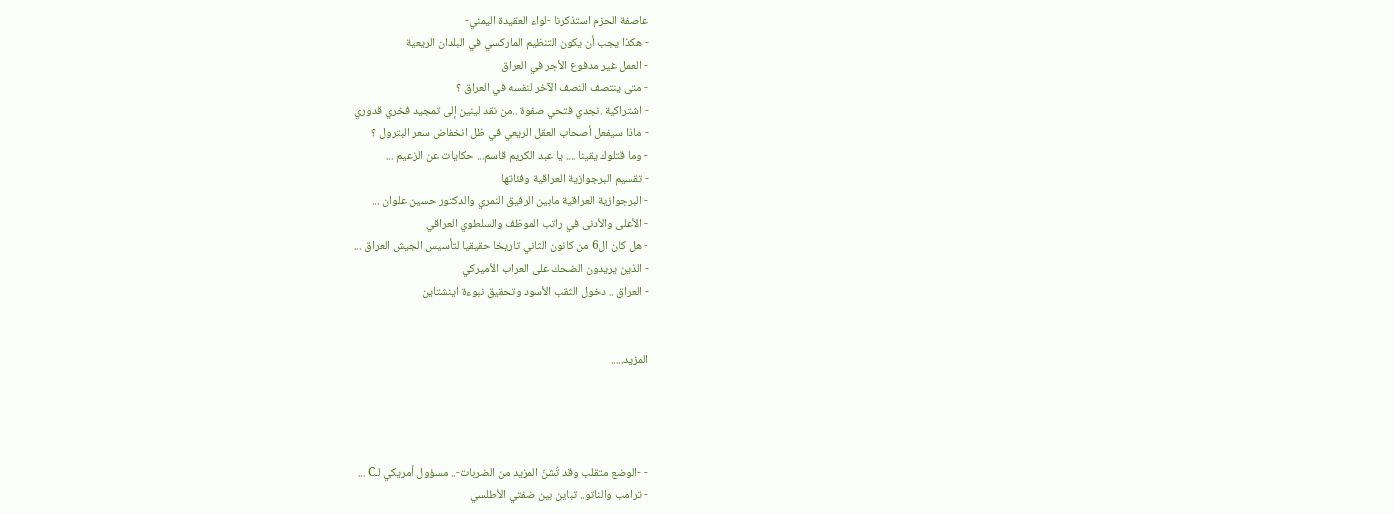عاصفة الحزم استذكرنا -لواء العقيدة اليمني-
- هكذا يجب أن يكون التنظيم الماركسي في البلدان الريعية
- العمل غير مدفوع الأجر في العراق
- متى ينتصف النصف الآخر لنفسه في العراق ؟
- اشتراكية .نجدي فتحي صفوة ..من نقد لينين إلى تمجيد فخري قدوري
- ماذا سيفعل أصحاب العقل الريعي في ظل انخفاض سعر البترول ؟
- وما قتلوك يقينا .... يا عبد الكريم قاسم... حكايات عن الزعيم ...
- تقسيم البرجوازية العراقية وفئاتها
- البرجوازية العراقية مابين الرفيق النمري والدكتور حسين علوان ...
- الأعلى والأدنى في راتب الموظف والسلطوي العراقي
- هل كان ال6 من كانون الثاني تاريخا حقيقيا لتأسيس الجيش العراق ...
- الذين يريدون الضحك على العراب الأميركي
- العراق .. دخول الثقب الأسود وتحقيق نبوءة اينشتاين


المزيد.....




- -الوضع متقلب وقد تُشنّ المزيد من الضربات-.. مسؤول أمريكي لـC ...
- ترامب والناتو.. تباين بين ضفتي الأطلسي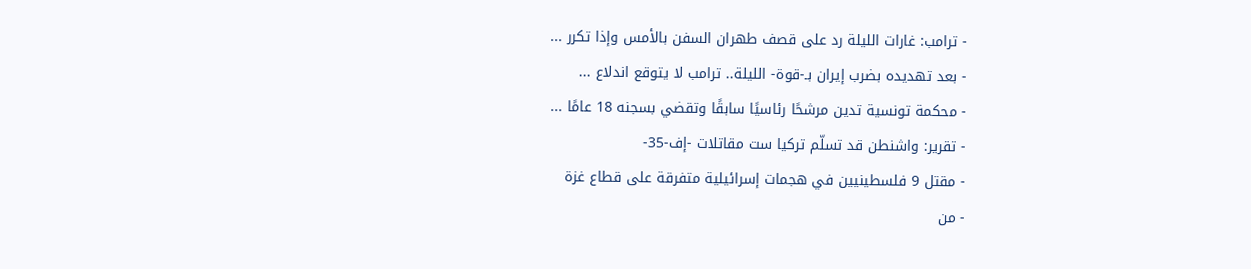- ترامب: غارات الليلة رد على قصف طهران السفن بالأمس وإذا تكرر ...
- بعد تهديده بضرب إيران بـ-قوة- الليلة.. ترامب لا يتوقع اندلاع ...
- محكمة تونسية تدين مرشحًا رئاسيًا سابقًا وتقضي بسجنه 18 عامًا ...
- تقرير: واشنطن قد تسلّم تركيا ست مقاتلات -إف-35-
- مقتل 9 فلسطينيين في هجمات إسرائيلية متفرقة على قطاع غزة
- من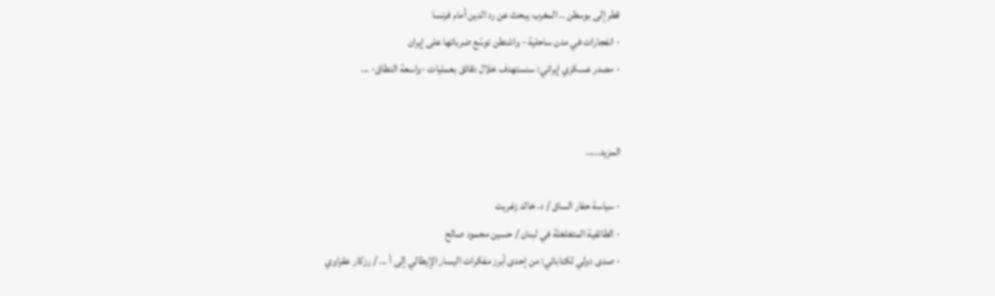قطر إلى بوسطن .. المغرب يبحث عن رد الدين أمام فرنسا
- انفجارات في مدن ساحلية - واشنطن توسّع ضرباتها على إيران
- مصدر عسكري إيراني: سنستهدف خلال دقائق بعمليات -واسعة النطاق- ...


المزيد.....

- سياسة حفار الساق / د. خالد زغريت
- الطائفية المتغلغلة في لبنان / حسين محمود صالح
- صدى دولي لكتاباتي: من إحدى أبرز مفكرات اليسار الإيطالي إلى أ ... / رزكار عقراوي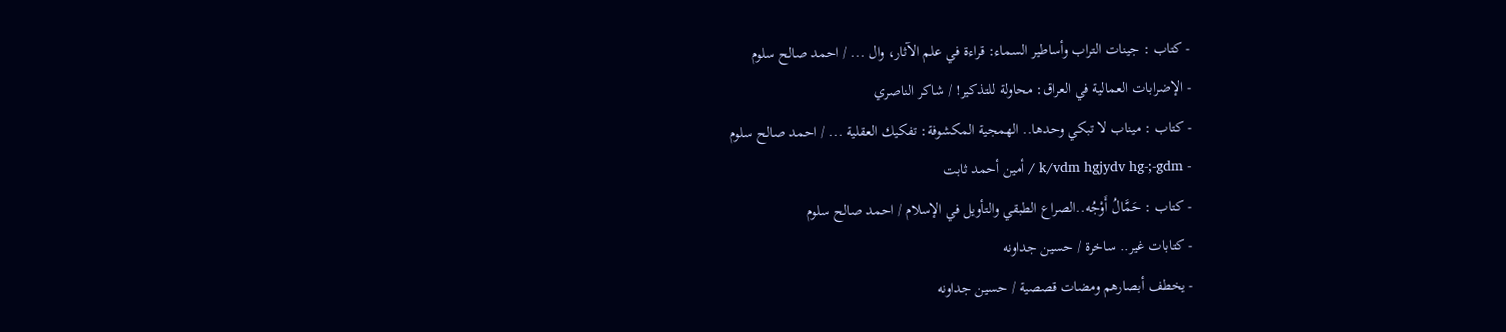- كتاب : جينات التراب وأساطير السماء: قراءة في علم الآثار، وال ... / احمد صالح سلوم
- الإضرابات العمالية في العراق: محاولة للتذكير! / شاكر الناصري
- كتاب : ميناب لا تبكي وحدها.. الهمجية المكشوفة: تفكيك العقلية ... / احمد صالح سلوم
- k/vdm hgjydv hg-;-gdm / أمين أحمد ثابت
- كتاب : حَمَّالُ أَوْجُه..الصراع الطبقي والتأويل في الإسلام / احمد صالح سلوم
- كتابات غير.. ساخرة / حسين جداونه
- يخطف أبصارهم ومضات قصصية / حسين جداونه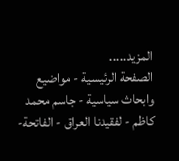المزيد.....
الصفحة الرئيسية - مواضيع وابحاث سياسية - جاسم محمد كاظم - لفقيدنا العراق - الفاتحة-